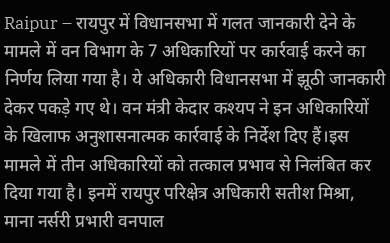Raipur – रायपुर में विधानसभा में गलत जानकारी देने के मामले में वन विभाग के 7 अधिकारियों पर कार्रवाई करने का निर्णय लिया गया है। ये अधिकारी विधानसभा में झूठी जानकारी देकर पकड़े गए थे। वन मंत्री केदार कश्यप ने इन अधिकारियों के खिलाफ अनुशासनात्मक कार्रवाई के निर्देश दिए हैं।इस मामले में तीन अधिकारियों को तत्काल प्रभाव से निलंबित कर दिया गया है। इनमें रायपुर परिक्षेत्र अधिकारी सतीश मिश्रा, माना नर्सरी प्रभारी वनपाल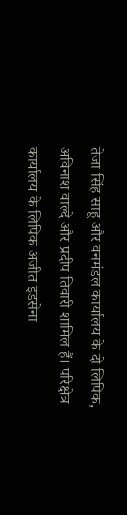तेजा सिंह साहू और वनमंडल कार्यालय के दो लिपिक, अविनाश वाल्दे और प्रदीप तिवारी शामिल हैं। परिक्षेत्र कार्यालय के लिपिक अजीत इडसेना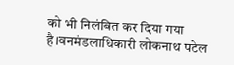को भी निलंबित कर दिया गया है।वनमंडलाधिकारी लोकनाथ पटेल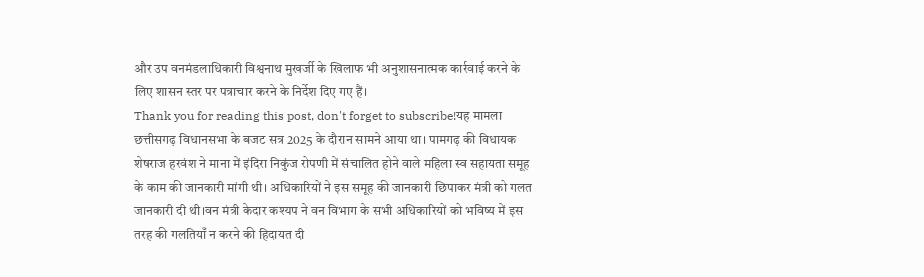और उप वनमंडलाधिकारी विश्वनाथ मुखर्जी के खिलाफ भी अनुशासनात्मक कार्रवाई करने के लिए शासन स्तर पर पत्राचार करने के निर्देश दिए गए हैं।
Thank you for reading this post, don't forget to subscribe!यह मामला छत्तीसगढ़ विधानसभा के बजट सत्र 2025 के दौरान सामने आया था। पामगढ़ की विधायक शेषराज हरवंश ने माना में इंदिरा निकुंज रोपणी में संचालित होने वाले महिला स्व सहायता समूह के काम की जानकारी मांगी थी। अधिकारियों ने इस समूह की जानकारी छिपाकर मंत्री को गलत जानकारी दी थी।वन मंत्री केदार कश्यप ने वन विभाग के सभी अधिकारियों को भविष्य में इस तरह की गलतियाँ न करने की हिदायत दी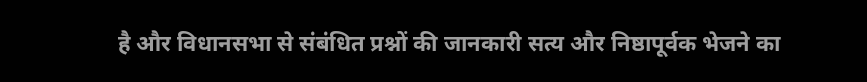है और विधानसभा से संबंधित प्रश्नों की जानकारी सत्य और निष्ठापूर्वक भेजने का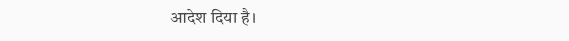आदेश दिया है।